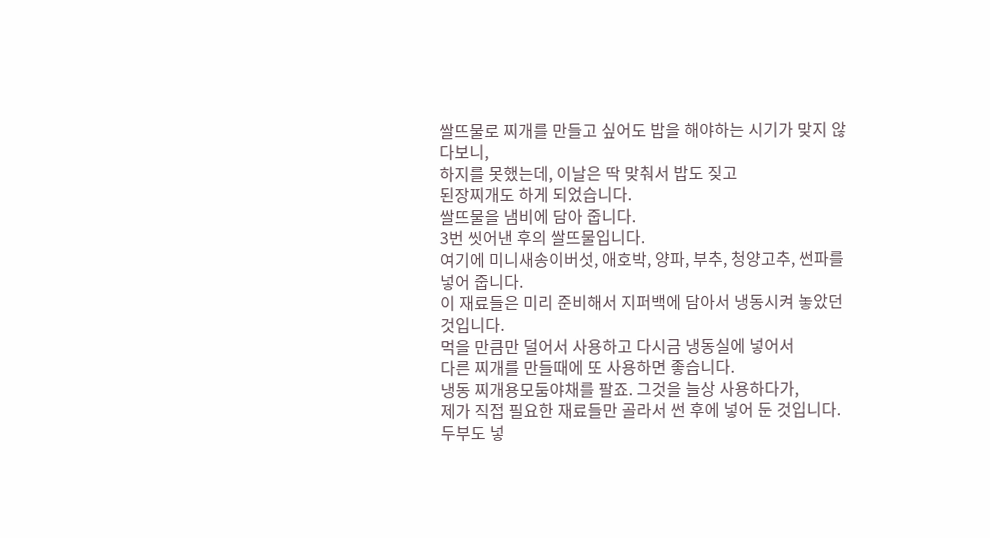쌀뜨물로 찌개를 만들고 싶어도 밥을 해야하는 시기가 맞지 않다보니,
하지를 못했는데, 이날은 딱 맞춰서 밥도 짖고
된장찌개도 하게 되었습니다.
쌀뜨물을 냄비에 담아 줍니다.
3번 씻어낸 후의 쌀뜨물입니다.
여기에 미니새송이버섯, 애호박, 양파, 부추, 청양고추, 썬파를 넣어 줍니다.
이 재료들은 미리 준비해서 지퍼백에 담아서 냉동시켜 놓았던 것입니다.
먹을 만큼만 덜어서 사용하고 다시금 냉동실에 넣어서
다른 찌개를 만들때에 또 사용하면 좋습니다.
냉동 찌개용모둠야채를 팔죠. 그것을 늘상 사용하다가,
제가 직접 필요한 재료들만 골라서 썬 후에 넣어 둔 것입니다.
두부도 넣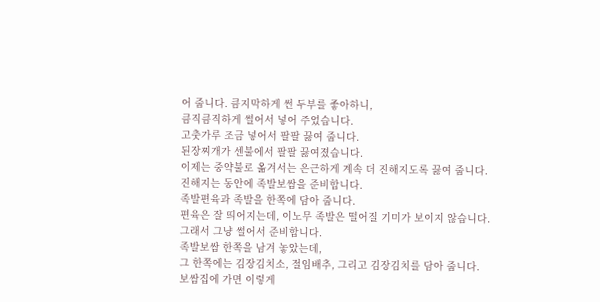어 줍니다. 큼지막하게 썬 두부를 좋아하니,
큼직큼직하게 썰어서 넣어 주었습니다.
고춧가루 조금 넣어서 팔팔 끓여 줍니다.
된장찌개가 센불에서 팔팔 끓여졌습니다.
이제는 중약불로 옮겨서는 은근하게 계속 더 진해지도록 끓여 줍니다.
진해지는 동안에 족발보쌈을 준비합니다.
족발편육과 족발을 한쪽에 담아 줍니다.
편육은 잘 띄어지는데, 이노무 족발은 떨어질 기미가 보이지 않습니다.
그래서 그냥 썰어서 준비합니다.
족발보쌈 한쪽을 남겨 놓았는데,
그 한쪽에는 김장김치소, 절임배추, 그리고 김장김치를 담아 줍니다.
보쌈집에 가면 이렇게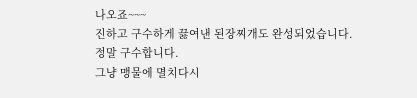나오죠~~~
진하고 구수하게 끓여낸 된장찌개도 완성되었습니다.
정말 구수합니다.
그냥 맹물에 멸치다시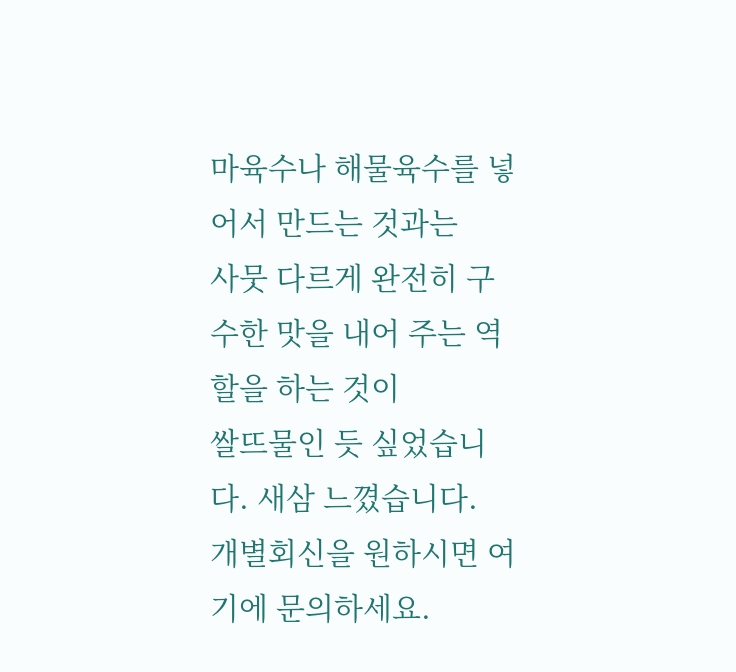마육수나 해물육수를 넣어서 만드는 것과는
사뭇 다르게 완전히 구수한 맛을 내어 주는 역할을 하는 것이
쌀뜨물인 듯 싶었습니다. 새삼 느꼈습니다.
개별회신을 원하시면 여기에 문의하세요.